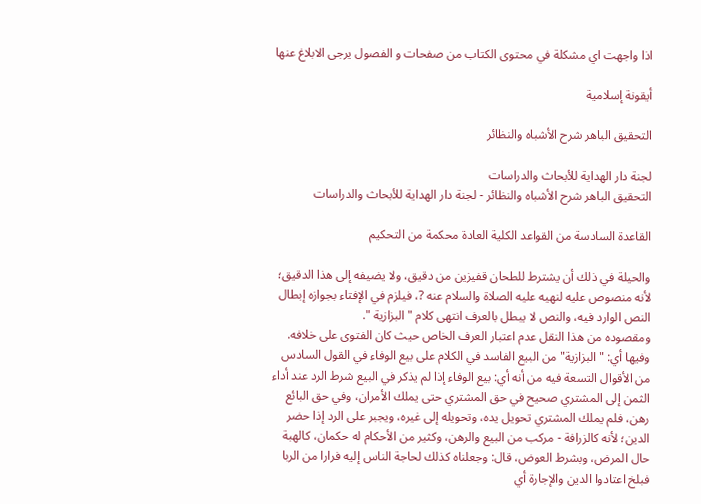اذا واجهت اي مشكلة في محتوى الكتاب من صفحات و الفصول يرجى الابلاغ عنها

أيقونة إسلامية

التحقيق الباهر شرح الأشباه والنظائر

لجنة دار الهداية للأبحاث والدراسات
التحقيق الباهر شرح الأشباه والنظائر - لجنة دار الهداية للأبحاث والدراسات

القاعدة السادسة من القواعد الكلية العادة محكمة من التحكيم

والحيلة في ذلك أن يشترط للطحان قفيزين من دقيق، ولا يضيفه إلى هذا الدقيق؛ لأنه منصوص عليه لنهيه عليه الصلاة والسلام عنه ?، فيلزم في الإفتاء بجوازه إبطال النص الوارد فيه، والنص لا يبطل بالعرف انتهى كلام "البزازية ".
ومقصوده من هذا النقل عدم اعتبار العرف الخاص حيث كان الفتوى على خلافه.
وفيها أي: "البزازية" من البيع الفاسد في الكلام على بيع الوفاء في القول السادس من الأقوال التسعة فيه من أنه أي: بيع الوفاء إذا لم يذكر في البيع شرط الرد عند أداء الثمن إلى المشتري صحيح في حق المشتري حتى يملك الأمران، وفي حق البائع رهن، فلم يملك المشتري تحويل يده، وتحويله إلى غيره، ويجبر على الرد إذا حضر الدين؛ لأنه كالزرافة - مركب من البيع والرهن، وكثير من الأحكام له حكمان، كالهبة حال المرض، وبشرط العوض، قال: وجعلناه كذلك لحاجة الناس إليه فرارا من الربا فبلخ اعتادوا الدين والإجارة أي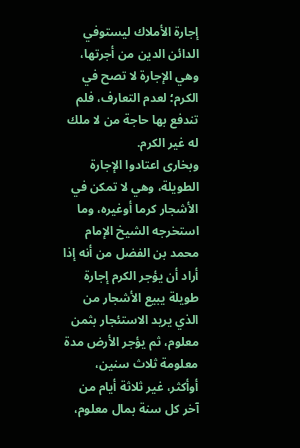إجارة الأملاك ليستوفي الدائن الدين من أجرتها، وهي الإجارة لا تصح في الكرم؛ لعدم التعارف، فلم تندفع بها حاجة من لا ملك له غير الكرم.
وبخارى اعتادوا الإجارة الطويلة، وهي لا تمكن في الأشجار كرما أوغيره، وما استخرجه الشيخ الإمام محمد بن الفضل من أنه إذا أراد أن يؤجر الكرم إجارة طويلة يبيع الأشجار من الذي يريد الاستئجار بثمن معلوم، ثم يؤجر الأرض مدة معلومة ثلاث سنين، أوأكثر، غير ثلاثة أيام من آخر كل سنة بمال معلوم،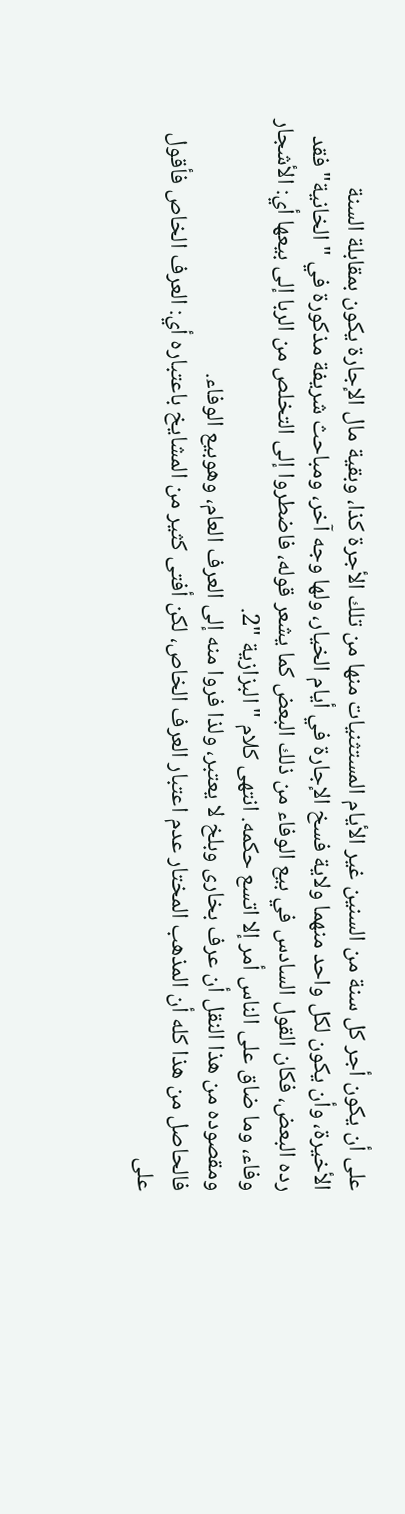على أن يكون أجر كل سنة من السنين غير الأيام المستثنيات منها من تلك الأجرة كذا، وبقية مال الإجارة يكون بمقابلة السنة الأخيرة، وأن يكون لكل واحد منهما ولاية فسخ الإجارة في أيام الخيار، ولها وجه آخر، ومباحث شريفة مذكورة في "الخانية" فقد رده البعض، فكان القول السادس في بيع الوفاء من ذلك البعض كما يشعر قوله، فاضطروا إلى التخلص من الربا إلى بيعها أي: الأشجار وفاء، وما ضاق على الناس أمر إلا اتسع حكمه. انتهى كلام "البزازية "2.
ومقصوده من هذا النقل أن عرف بخارى وبلخ لا يعتبر، ولذا فروا منه إلى العرف العام، وهوبيع الوفاء.
فالحاصل من هذا كله أن المذهب المختار عدم اعتبار العرف الخاص، لكن أفتى كثير من المشايخ باعتباره أي: العرف الخاص فأقول على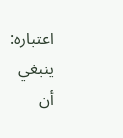اعتباره: ينبغي أن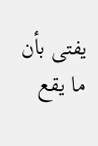يفتى بأن ما يقع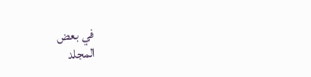في بعض
المجلد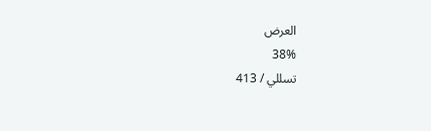العرض
38%
تسللي / 413